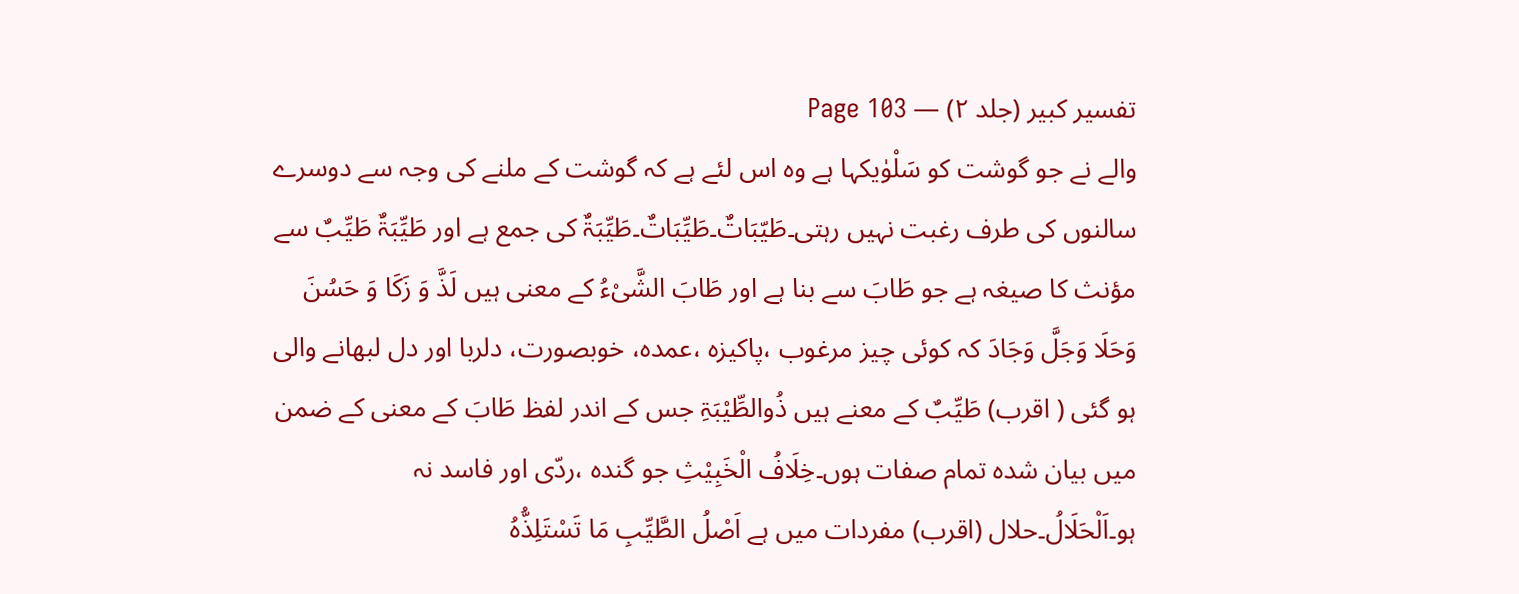تفسیر کبیر (جلد ۲) — Page 103
والے نے جو گوشت کو سَلْوٰیکہا ہے وہ اس لئے ہے کہ گوشت کے ملنے کی وجہ سے دوسرے سالنوں کی طرف رغبت نہیں رہتی۔طَیّبَاتٌ۔طَیِّبَاتٌ۔طَیِّبَۃٌ کی جمع ہے اور طَیِّبَۃٌ طَیِّبٌ سے مؤنث کا صیغہ ہے جو طَابَ سے بنا ہے اور طَابَ الشَّیْءُ کے معنی ہیں لَذَّ وَ زَکَا وَ حَسُنَ وَحَلَا وَجَلَّ وَجَادَ کہ کوئی چیز مرغوب ،پاکیزہ ،عمدہ، خوبصورت، دلربا اور دل لبھانے والی ہو گئی ( اقرب) طَیِّبٌ کے معنے ہیں ذُوالطِّیْبَۃِ جس کے اندر لفظ طَابَ کے معنی کے ضمن میں بیان شدہ تمام صفات ہوں۔خِلَافُ الْخَبِیْثِ جو گندہ ،ردّی اور فاسد نہ ہو۔اَلْحَلَالُ۔حلال (اقرب) مفردات میں ہے اَصْلُ الطَّیِّبِ مَا تَسْتَلِذُّہُ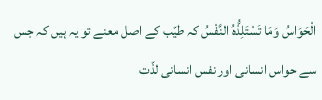الْحَوَاسُ وَمَا تَسْتَلِذُّہُ النَّفْسُ کہ طیّب کے اصل معنے تو یہ ہیں کہ جس سے حواس انسانی اور نفس انسانی لذّت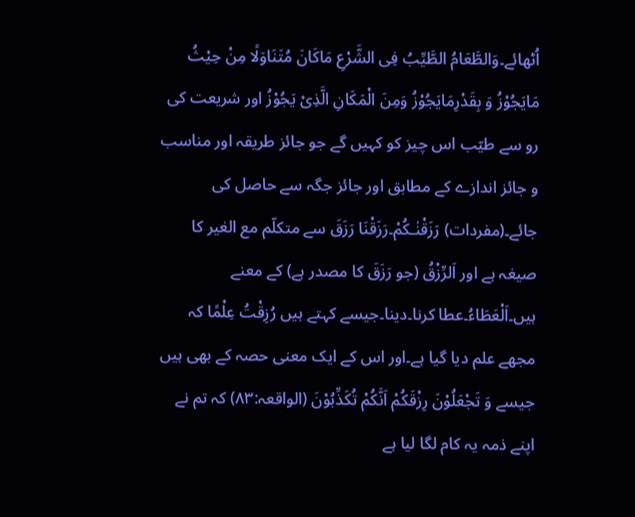اُٹھائے۔وَالطَّعَامُ الطَّیِّبُ فِی الشَّرْعِ مَاکَانَ مُتَنَاوَلًا مِنْ حِیْثُ مَایَجُوْزُ وَ بِقَدْرِمَایَجُوْزُ وَمِنَ الْمَکَانِ الَّذِیْ یَجُوْزُ اور شریعت کی رو سے طیّب اس چیز کو کہیں گے جو جائز طریقہ اور مناسب و جائز اندازے کے مطابق اور جائز جگہ سے حاصل کی جائے۔(مفردات) رَزَقْنٰـکُمْ۔رَزَقْنَا رَزَقَ سے متکلّم مع الغیر کا صیغہ ہے اور اَلرِّزْقُ (جو رَزَقَ کا مصدر ہے) کے معنے ہیں۔اَلْعَطَاءُ۔عطا کرنا۔دینا۔جیسے کہتے ہیں رُزِقْتُ عِلْمًا کہ مجھے علم دیا گیا ہے۔اور اس کے ایک معنی حصہ کے بھی ہیں جیسے وَ تَجْعَلُوْنَ رِزْقَكُمْ اَنَّكُمْ تُكَذِّبُوْنَ (الواقعہ:۸۳) کہ تم نے اپنے ذمہ یہ کام لگا لیا ہے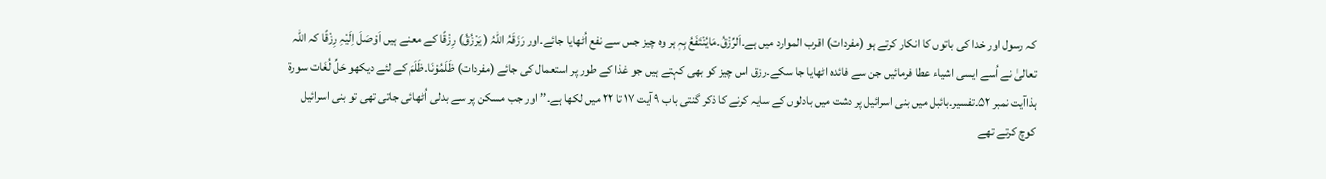کہ رسول اور خدا کی باتوں کا انکار کرتے ہو (مفردات) اقرب الموارد میں ہے۔اَلرِّزْقُ۔مَایُنْتَفَعُ بِہٖ ہر وہ چیز جس سے نفع اُٹھایا جائے۔اور رَزَقَہُ اللّٰہُ ( یَرْزُقُ) رِزْقًا کے معنے ہیں اَوْصَلَ اِلَیْہِ رِزْقًا کہ اللہ تعالیٰ نے اُسے ایسی اشیاء عطا فرمائیں جن سے فائدہ اٹھایا جا سکے۔رزق اس چیز کو بھی کہتے ہیں جو غذا کے طور پر استعمال کی جائے (مفردات) ظَلَمُوْنَا۔ظَلَمَ کے لئے دیکھو حَلِّ لُغَات سورۃ ہذاآیت نمبر ۵۲۔تفسیر۔بائبل میں بنی اسرائیل پر دشت میں بادلوں کے سایہ کرنے کا ذکر گنتی باب ۹ آیت ۱۷ تا ۲۲ میں لکھا ہے۔’’ اور جب مسکن پر سے بدلی اُٹھائی جاتی تھی تو بنی اسرائیل کوچ کرتے تھے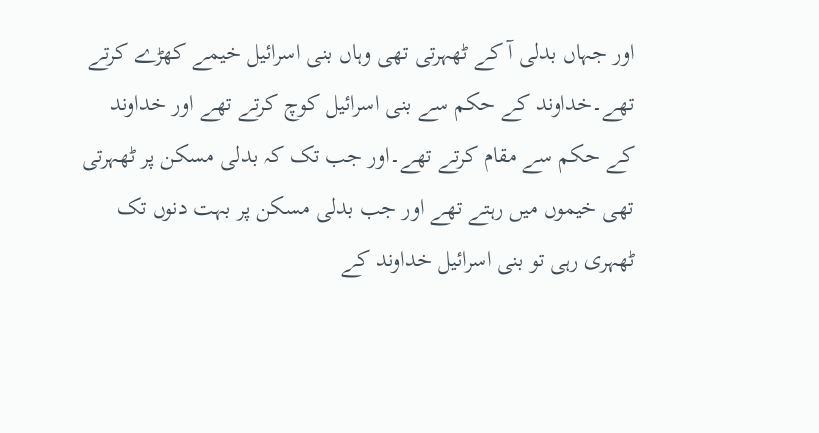اور جہاں بدلی آ کے ٹھہرتی تھی وہاں بنی اسرائیل خیمے کھڑے کرتے تھے۔خداوند کے حکم سے بنی اسرائیل کوچ کرتے تھے اور خداوند کے حکم سے مقام کرتے تھے۔اور جب تک کہ بدلی مسکن پر ٹھہرتی تھی خیموں میں رہتے تھے اور جب بدلی مسکن پر بہت دنوں تک ٹھہری رہی تو بنی اسرائیل خداوند کے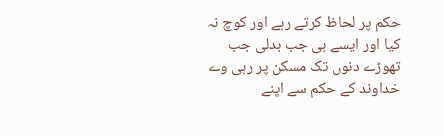حکم پر لحاظ کرتے رہے اور کوچ نہ کیا اور ایسے ہی جب بدلی جب تھوڑے دنوں تک مسکن پر رہی وے خداوند کے حکم سے اپنے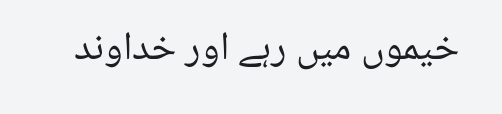خیموں میں رہے اور خداوند